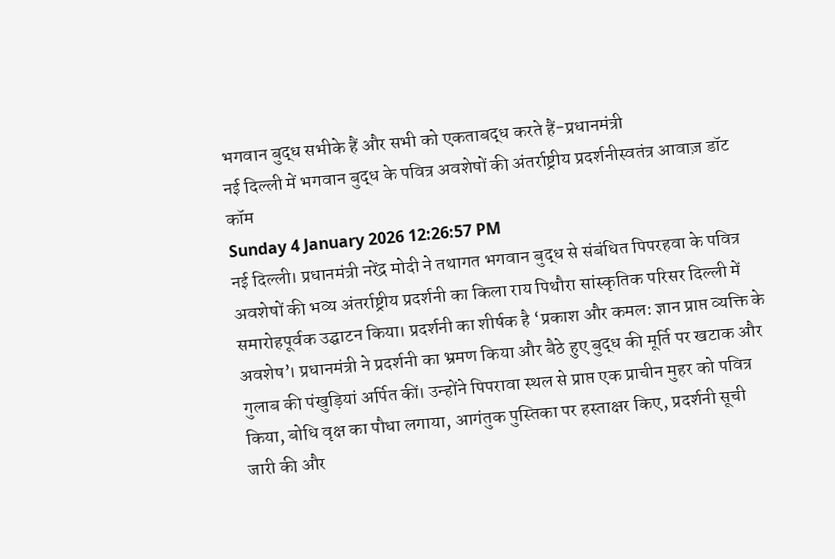भगवान बुद्ध सभीके हैं और सभी को एकताबद्ध करते हैं-प्रधानमंत्री
नई दिल्ली में भगवान बुद्ध के पवित्र अवशेषों की अंतर्राष्ट्रीय प्रदर्शनीस्वतंत्र आवाज़ डॉट कॉम
Sunday 4 January 2026 12:26:57 PM
नई दिल्ली। प्रधानमंत्री नरेंद्र मोदी ने तथागत भगवान बुद्ध से संबंधित पिपरहवा के पवित्र अवशेषों की भव्य अंतर्राष्ट्रीय प्रदर्शनी का किला राय पिथौरा सांस्कृतिक परिसर दिल्ली में समारोहपूर्वक उद्घाटन किया। प्रदर्शनी का शीर्षक है ‘प्रकाश और कमल: ज्ञान प्राप्त व्यक्ति के अवशेष’। प्रधानमंत्री ने प्रदर्शनी का भ्रमण किया और बैठे हुए बुद्ध की मूर्ति पर खटाक और गुलाब की पंखुड़ियां अर्पित कीं। उन्होंने पिपरावा स्थल से प्राप्त एक प्राचीन मुहर को पवित्र किया, बोधि वृक्ष का पौधा लगाया, आगंतुक पुस्तिका पर हस्ताक्षर किए, प्रदर्शनी सूची जारी की और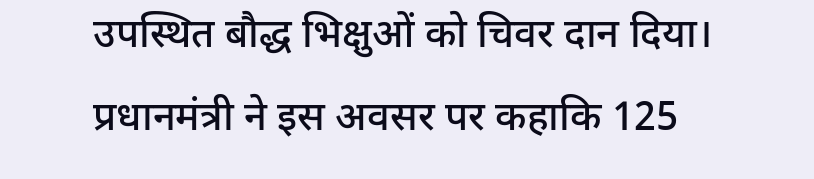उपस्थित बौद्ध भिक्षुओं को चिवर दान दिया। प्रधानमंत्री ने इस अवसर पर कहाकि 125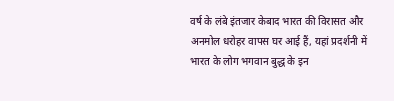वर्ष के लंबे इंतजार केबाद भारत की विरासत और अनमोल धरोहर वापस घर आई हैं, यहां प्रदर्शनी में भारत के लोग भगवान बुद्ध के इन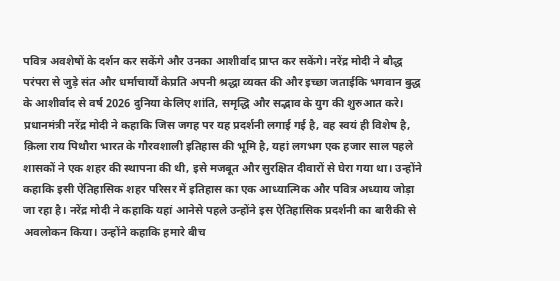पवित्र अवशेषों के दर्शन कर सकेंगे और उनका आशीर्वाद प्राप्त कर सकेंगे। नरेंद्र मोदी ने बौद्ध परंपरा से जुड़े संत और धर्माचार्यों केप्रति अपनी श्रद्धा व्यक्त की और इच्छा जताईकि भगवान बुद्ध के आशीर्वाद से वर्ष 2026 दुनिया केलिए शांति, समृद्धि और सद्भाव के युग की शुरुआत करे।
प्रधानमंत्री नरेंद्र मोदी ने कहाकि जिस जगह पर यह प्रदर्शनी लगाई गई है, वह स्वयं ही विशेष है, क़िला राय पिथौरा भारत के गौरवशाली इतिहास की भूमि है, यहां लगभग एक हजार साल पहले शासकों ने एक शहर की स्थापना की थी, इसे मजबूत और सुरक्षित दीवारों से घेरा गया था। उन्होंने कहाकि इसी ऐतिहासिक शहर परिसर में इतिहास का एक आध्यात्मिक और पवित्र अध्याय जोड़ा जा रहा है। नरेंद्र मोदी ने कहाकि यहां आनेसे पहले उन्होंने इस ऐतिहासिक प्रदर्शनी का बारीकी से अवलोकन किया। उन्होंने कहाकि हमारे बीच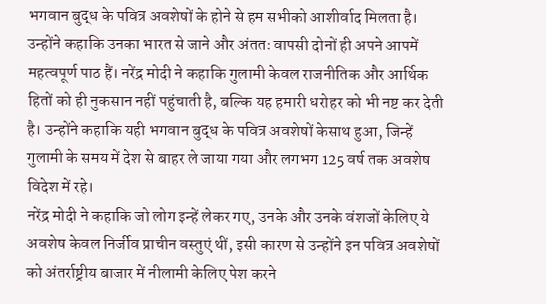भगवान बुद्ध के पवित्र अवशेषों के होने से हम सभीको आशीर्वाद मिलता है। उन्होंने कहाकि उनका भारत से जाने और अंततः वापसी दोनों ही अपने आपमें महत्वपूर्ण पाठ हैं। नरेंद्र मोदी ने कहाकि गुलामी केवल राजनीतिक और आर्थिक हितों को ही नुकसान नहीं पहुंचाती है, बल्कि यह हमारी धरोहर को भी नष्ट कर देती है। उन्होंने कहाकि यही भगवान बुद्ध के पवित्र अवशेषों केसाथ हुआ, जिन्हें गुलामी के समय में देश से बाहर ले जाया गया और लगभग 125 वर्ष तक अवशेष विदेश में रहे।
नरेंद्र मोदी ने कहाकि जो लोग इन्हें लेकर गए, उनके और उनके वंशजों केलिए ये अवशेष केवल निर्जीव प्राचीन वस्तुएं थीं, इसी कारण से उन्होंने इन पवित्र अवशेषों को अंतर्राष्ट्रीय बाजार में नीलामी केलिए पेश करने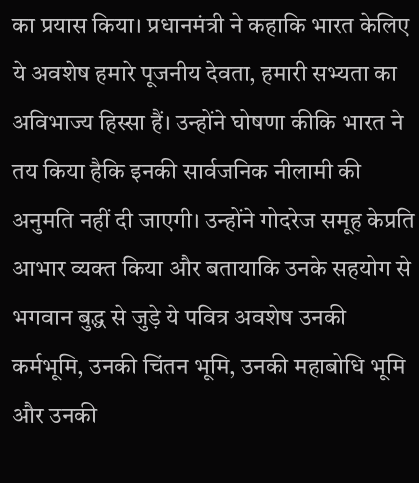का प्रयास किया। प्रधानमंत्री ने कहाकि भारत केलिए ये अवशेष हमारे पूजनीय देवता, हमारी सभ्यता का अविभाज्य हिस्सा हैं। उन्होंने घोषणा कीकि भारत ने तय किया हैकि इनकी सार्वजनिक नीलामी की अनुमति नहीं दी जाएगी। उन्होंने गोदरेज समूह केप्रति आभार व्यक्त किया और बतायाकि उनके सहयोग से भगवान बुद्ध से जुड़े ये पवित्र अवशेष उनकी कर्मभूमि, उनकी चिंतन भूमि, उनकी महाबोधि भूमि और उनकी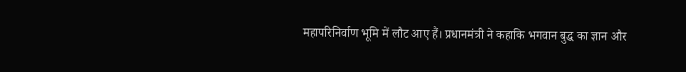महापरिनिर्वाण भूमि में लौट आए हैं। प्रधानमंत्री ने कहाकि भगवान बुद्ध का ज्ञान और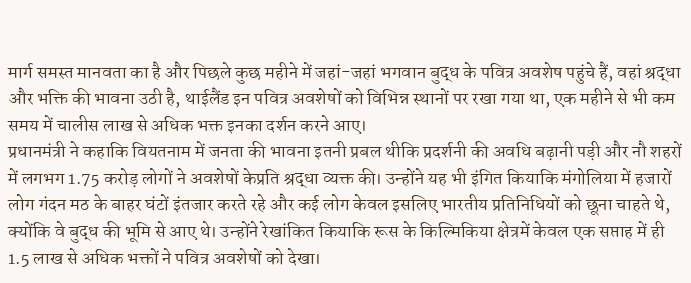मार्ग समस्त मानवता का है और पिछले कुछ महीने में जहां-जहां भगवान बुद्ध के पवित्र अवशेष पहुंचे हैं, वहां श्रद्धा और भक्ति की भावना उठी है, थाईलैंड इन पवित्र अवशेषों को विभिन्न स्थानों पर रखा गया था, एक महीने से भी कम समय में चालीस लाख से अधिक भक्त इनका दर्शन करने आए।
प्रधानमंत्री ने कहाकि वियतनाम में जनता की भावना इतनी प्रबल थीकि प्रदर्शनी की अवधि बढ़ानी पड़ी और नौ शहरों में लगभग 1.75 करोड़ लोगों ने अवशेषों केप्रति श्रद्धा व्यक्त की। उन्होंने यह भी इंगित कियाकि मंगोलिया में हजारों लोग गंदन मठ के बाहर घंटों इंतजार करते रहे और कई लोग केवल इसलिए भारतीय प्रतिनिधियों को छूना चाहते थे, क्योंकि वे बुद्ध की भूमि से आए थे। उन्होंने रेखांकित कियाकि रूस के किल्मिकिया क्षेत्रमें केवल एक सप्ताह में ही 1.5 लाख से अधिक भक्तों ने पवित्र अवशेषों को देखा।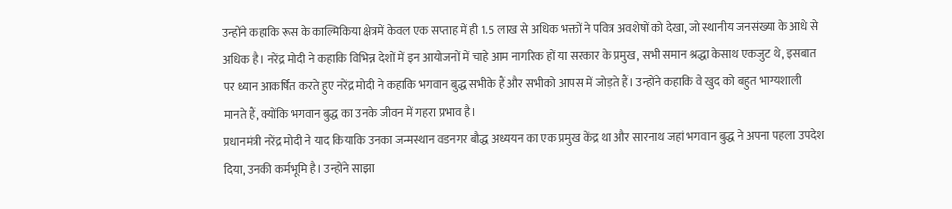उन्होंने कहाकि रूस के काल्मिकिया क्षेत्रमें केवल एक सप्ताह में ही 1.5 लाख से अधिक भक्तों ने पवित्र अवशेषों को देखा, जो स्थानीय जनसंख्या के आधे से अधिक है। नरेंद्र मोदी ने कहाकि विभिन्न देशों में इन आयोजनों में चाहे आम नागरिक हों या सरकार के प्रमुख, सभी समान श्रद्धा केसाथ एकजुट थे, इसबात पर ध्यान आकर्षित करते हुए नरेंद्र मोदी ने कहाकि भगवान बुद्ध सभीके हैं और सभीको आपस में जोड़ते हैं। उन्होंने कहाकि वे खुद को बहुत भाग्यशाली मानते हैं, क्योंकि भगवान बुद्ध का उनके जीवन में गहरा प्रभाव है।
प्रधानमंत्री नरेंद्र मोदी ने याद कियाकि उनका जन्मस्थान वडनगर बौद्ध अध्ययन का एक प्रमुख केंद्र था और सारनाथ जहां भगवान बुद्ध ने अपना पहला उपदेश दिया, उनकी कर्मभूमि है। उन्होंने साझा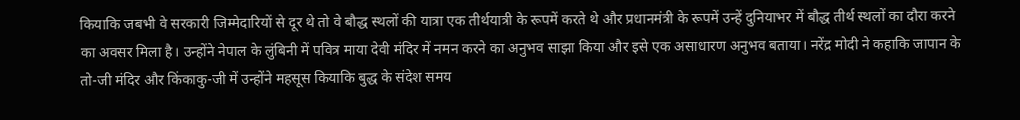कियाकि जबभी वे सरकारी जिम्मेदारियों से दूर थे तो वे बौद्ध स्थलों की यात्रा एक तीर्थयात्री के रूपमें करते थे और प्रधानमंत्री के रूपमें उन्हें दुनियाभर में बौद्ध तीर्थ स्थलों का दौरा करने का अवसर मिला है। उन्होंने नेपाल के लुंबिनी में पवित्र माया देवी मंदिर में नमन करने का अनुभव साझा किया और इसे एक असाधारण अनुभव बताया। नरेंद्र मोदी ने कहाकि जापान के तो-जी मंदिर और किंकाकु-जी में उन्होंने महसूस कियाकि बुद्ध के संदेश समय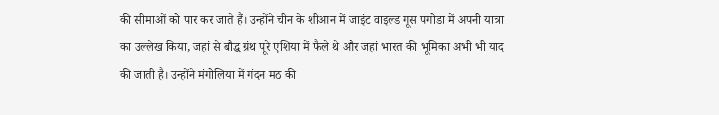की सीमाओं को पार कर जाते हैं। उन्होंने चीन के शीआन में जाइंट वाइल्ड गूस पगोडा में अपनी यात्रा का उल्लेख किया, जहां से बौद्ध ग्रंथ पूरे एशिया में फैले थे और जहां भारत की भूमिका अभी भी याद की जाती है। उन्होंने मंगोलिया में गंदन मठ की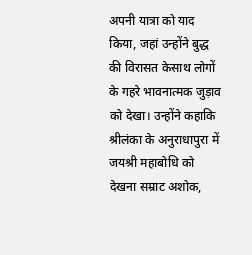अपनी यात्रा को याद किया, जहां उन्होंने बुद्ध की विरासत केसाथ लोगों के गहरे भावनात्मक जुड़ाव को देखा। उन्होंने कहाकि श्रीलंका के अनुराधापुरा में जयश्री महाबोधि को देखना सम्राट अशोक,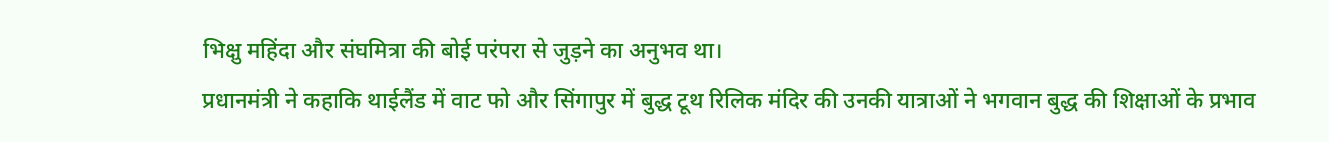भिक्षु महिंदा और संघमित्रा की बोई परंपरा से जुड़ने का अनुभव था।
प्रधानमंत्री ने कहाकि थाईलैंड में वाट फो और सिंगापुर में बुद्ध टूथ रिलिक मंदिर की उनकी यात्राओं ने भगवान बुद्ध की शिक्षाओं के प्रभाव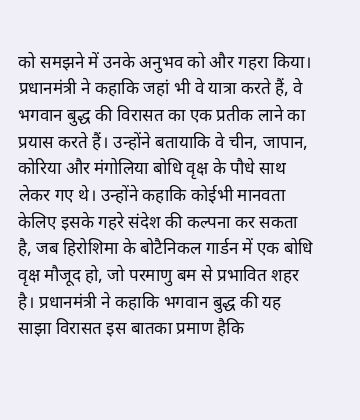को समझने में उनके अनुभव को और गहरा किया। प्रधानमंत्री ने कहाकि जहां भी वे यात्रा करते हैं, वे भगवान बुद्ध की विरासत का एक प्रतीक लाने का प्रयास करते हैं। उन्होंने बतायाकि वे चीन, जापान, कोरिया और मंगोलिया बोधि वृक्ष के पौधे साथ लेकर गए थे। उन्होंने कहाकि कोईभी मानवता केलिए इसके गहरे संदेश की कल्पना कर सकता है, जब हिरोशिमा के बोटैनिकल गार्डन में एक बोधि वृक्ष मौजूद हो, जो परमाणु बम से प्रभावित शहर है। प्रधानमंत्री ने कहाकि भगवान बुद्ध की यह साझा विरासत इस बातका प्रमाण हैकि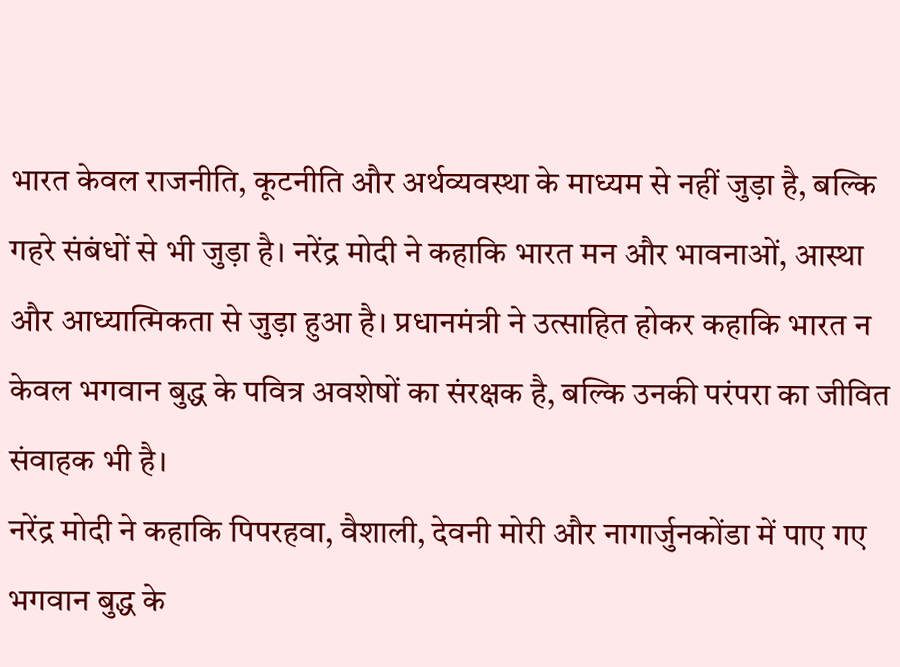भारत केवल राजनीति, कूटनीति और अर्थव्यवस्था के माध्यम से नहीं जुड़ा है, बल्कि गहरे संबंधों से भी जुड़ा है। नरेंद्र मोदी ने कहाकि भारत मन और भावनाओं, आस्था और आध्यात्मिकता से जुड़ा हुआ है। प्रधानमंत्री ने उत्साहित होकर कहाकि भारत न केवल भगवान बुद्ध के पवित्र अवशेषों का संरक्षक है, बल्कि उनकी परंपरा का जीवित संवाहक भी है।
नरेंद्र मोदी ने कहाकि पिपरहवा, वैशाली, देवनी मोरी और नागार्जुनकोंडा में पाए गए भगवान बुद्ध के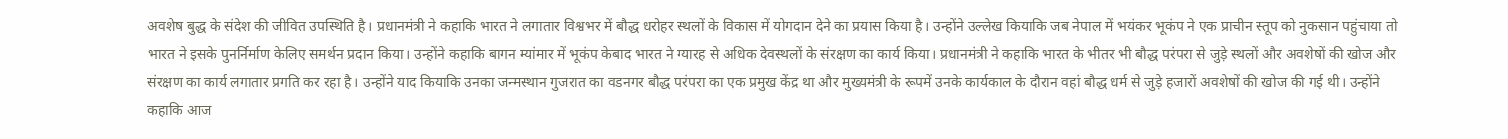अवशेष बुद्ध के संदेश की जीवित उपस्थिति है। प्रधानमंत्री ने कहाकि भारत ने लगातार विश्वभर में बौद्ध धरोहर स्थलों के विकास में योगदान देने का प्रयास किया है। उन्होंने उल्लेख कियाकि जब नेपाल में भयंकर भूकंप ने एक प्राचीन स्तूप को नुकसान पहुंचाया तो भारत ने इसके पुनर्निर्माण केलिए समर्थन प्रदान किया। उन्होंने कहाकि बागन म्यांमार में भूकंप केबाद भारत ने ग्यारह से अधिक देवस्थलों के संरक्षण का कार्य किया। प्रधानमंत्री ने कहाकि भारत के भीतर भी बौद्ध परंपरा से जुड़े स्थलों और अवशेषों की खोज और संरक्षण का कार्य लगातार प्रगति कर रहा है। उन्होंने याद कियाकि उनका जन्मस्थान गुजरात का वडनगर बौद्ध परंपरा का एक प्रमुख केंद्र था और मुख्यमंत्री के रूपमें उनके कार्यकाल के दौरान वहां बौद्ध धर्म से जुड़े हजारों अवशेषों की खोज की गई थी। उन्होंने कहाकि आज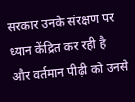सरकार उनके संरक्षण पर ध्यान केंद्रित कर रही है और वर्तमान पीढ़ी को उनसे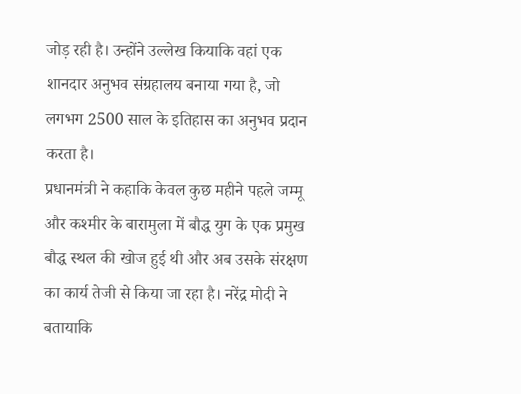जोड़ रही है। उन्होंने उल्लेख कियाकि वहां एक शानदार अनुभव संग्रहालय बनाया गया है, जो लगभग 2500 साल के इतिहास का अनुभव प्रदान करता है।
प्रधानमंत्री ने कहाकि केवल कुछ महीने पहले जम्मू और कश्मीर के बारामुला में बौद्ध युग के एक प्रमुख बौद्ध स्थल की खोज हुई थी और अब उसके संरक्षण का कार्य तेजी से किया जा रहा है। नरेंद्र मोदी ने बतायाकि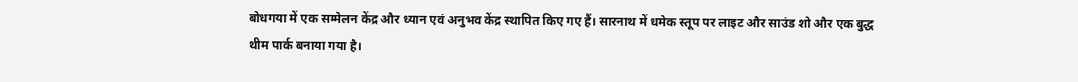बोधगया में एक सम्मेलन केंद्र और ध्यान एवं अनुभव केंद्र स्थापित किए गए हैं। सारनाथ में धमेक स्तूप पर लाइट और साउंड शो और एक बुद्ध थीम पार्क बनाया गया है।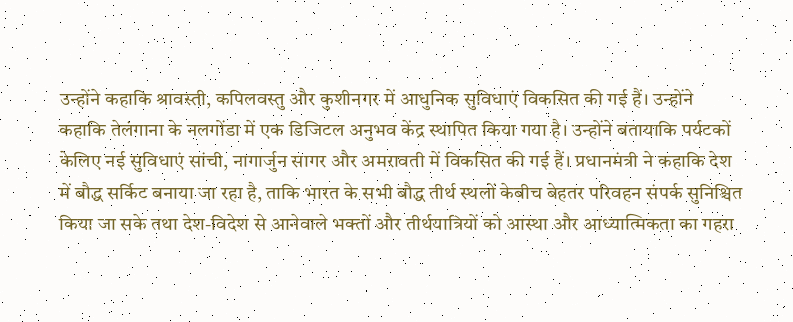उन्होंने कहाकि श्रावस्ती, कपिलवस्तु और कुशीनगर में आधुनिक सुविधाएं विकसित की गई हैं। उन्होंने कहाकि तेलंगाना के नलगोंडा में एक डिजिटल अनुभव केंद्र स्थापित किया गया है। उन्होंने बतायाकि पर्यटकों केलिए नई सुविधाएं सांची, नागार्जुन सागर और अमरावती में विकसित की गई हैं। प्रधानमंत्री ने कहाकि देश में बौद्ध सर्किट बनाया जा रहा है, ताकि भारत के सभी बौद्ध तीर्थ स्थलों केबीच बेहतर परिवहन संपर्क सुनिश्चित किया जा सके तथा देश-विदेश से आनेवाले भक्तों और तीर्थयात्रियों को आस्था और आध्यात्मिकता का गहरा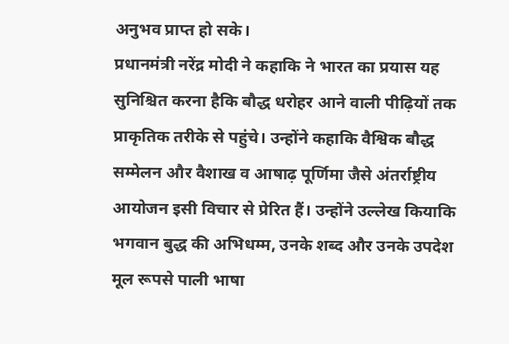अनुभव प्राप्त हो सके।
प्रधानमंत्री नरेंद्र मोदी ने कहाकि ने भारत का प्रयास यह सुनिश्चित करना हैकि बौद्ध धरोहर आने वाली पीढ़ियों तक प्राकृतिक तरीके से पहुंचे। उन्होंने कहाकि वैश्विक बौद्ध सम्मेलन और वैशाख व आषाढ़ पूर्णिमा जैसे अंतर्राष्ट्रीय आयोजन इसी विचार से प्रेरित हैं। उन्होंने उल्लेख कियाकि भगवान बुद्ध की अभिधम्म, उनके शब्द और उनके उपदेश मूल रूपसे पाली भाषा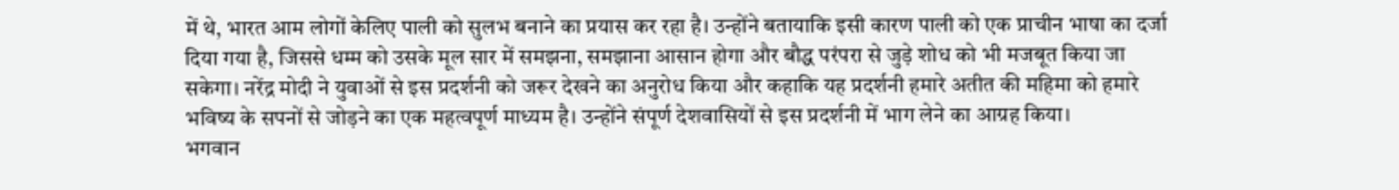में थे, भारत आम लोगों केलिए पाली को सुलभ बनाने का प्रयास कर रहा है। उन्होंने बतायाकि इसी कारण पाली को एक प्राचीन भाषा का दर्जा दिया गया है, जिससे धम्म को उसके मूल सार में समझना, समझाना आसान होगा और बौद्ध परंपरा से जुड़े शोध को भी मजबूत किया जा सकेगा। नरेंद्र मोदी ने युवाओं से इस प्रदर्शनी को जरूर देखने का अनुरोध किया और कहाकि यह प्रदर्शनी हमारे अतीत की महिमा को हमारे भविष्य के सपनों से जोड़ने का एक महत्वपूर्ण माध्यम है। उन्होंने संपूर्ण देशवासियों से इस प्रदर्शनी में भाग लेने का आग्रह किया।
भगवान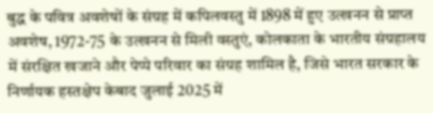बुद्ध के पवित्र अवशेषों के संग्रह में कपिलवस्तु में 1898 में हुए उत्खनन से प्राप्त अवशेष, 1972-75 के उत्खनन से मिली वस्तुएं, कोलकाता के भारतीय संग्रहालय में संरक्षित खजाने और पेप्पे परिवार का संग्रह शामिल है, जिसे भारत सरकार के निर्णायक हस्तक्षेप केबाद जुलाई 2025 में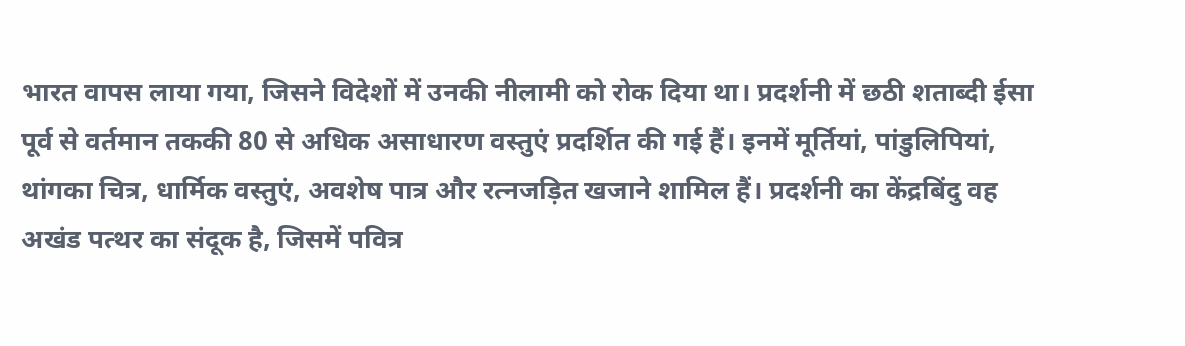भारत वापस लाया गया, जिसने विदेशों में उनकी नीलामी को रोक दिया था। प्रदर्शनी में छठी शताब्दी ईसा पूर्व से वर्तमान तककी 80 से अधिक असाधारण वस्तुएं प्रदर्शित की गई हैं। इनमें मूर्तियां, पांडुलिपियां, थांगका चित्र, धार्मिक वस्तुएं, अवशेष पात्र और रत्नजड़ित खजाने शामिल हैं। प्रदर्शनी का केंद्रबिंदु वह अखंड पत्थर का संदूक है, जिसमें पवित्र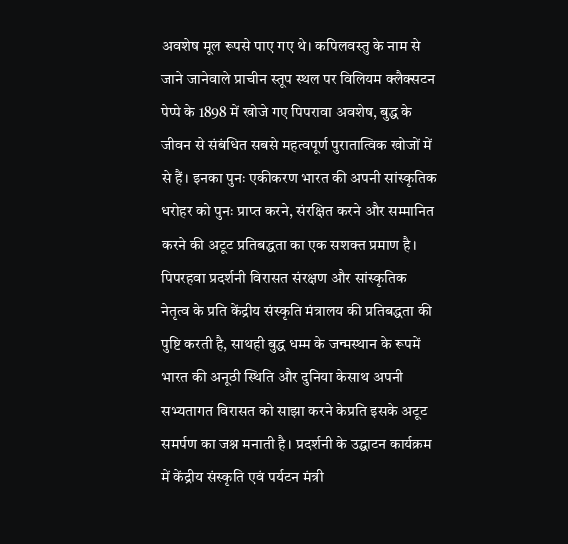अवशेष मूल रूपसे पाए गए थे। कपिलवस्तु के नाम से जाने जानेवाले प्राचीन स्तूप स्थल पर विलियम क्लैक्सटन पेप्पे के 1898 में खोजे गए पिपरावा अवशेष, बुद्ध के जीवन से संबंधित सबसे महत्वपूर्ण पुरातात्विक खोजों में से हैं। इनका पुनः एकीकरण भारत की अपनी सांस्कृतिक धरोहर को पुनः प्राप्त करने, संरक्षित करने और सम्मानित करने की अटूट प्रतिबद्धता का एक सशक्त प्रमाण है।
पिपरहवा प्रदर्शनी विरासत संरक्षण और सांस्कृतिक नेतृत्व के प्रति केंद्रीय संस्कृति मंत्रालय की प्रतिबद्धता की पुष्टि करती है, साथही बुद्ध धम्म के जन्मस्थान के रूपमें भारत की अनूठी स्थिति और दुनिया केसाथ अपनी सभ्यतागत विरासत को साझा करने केप्रति इसके अटूट समर्पण का जश्न मनाती है। प्रदर्शनी के उद्घाटन कार्यक्रम में केंद्रीय संस्कृति एवं पर्यटन मंत्री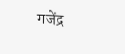गजेंद्र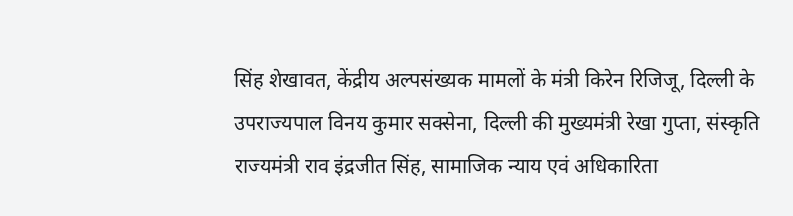सिंह शेखावत, केंद्रीय अल्पसंख्यक मामलों के मंत्री किरेन रिजिजू, दिल्ली के उपराज्यपाल विनय कुमार सक्सेना, दिल्ली की मुख्यमंत्री रेखा गुप्ता, संस्कृति राज्यमंत्री राव इंद्रजीत सिंह, सामाजिक न्याय एवं अधिकारिता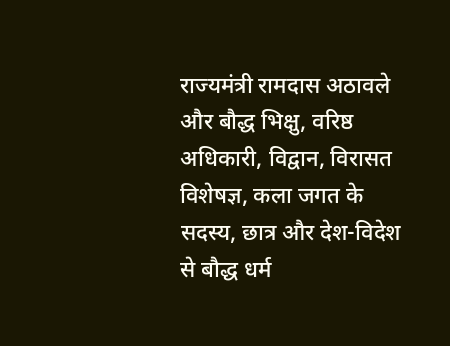राज्यमंत्री रामदास अठावले और बौद्ध भिक्षु, वरिष्ठ अधिकारी, विद्वान, विरासत विशेषज्ञ, कला जगत के सदस्य, छात्र और देश-विदेश से बौद्ध धर्म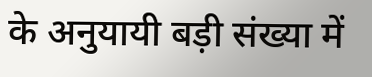के अनुयायी बड़ी संख्या में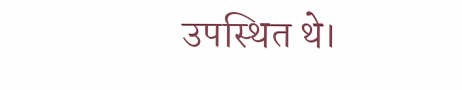उपस्थित थे।